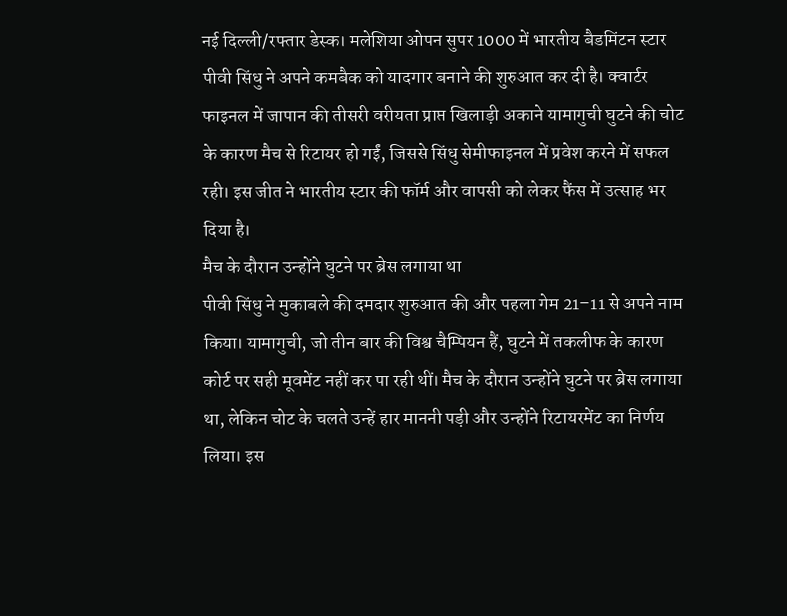नई दिल्ली/रफ्तार डेस्क। मलेशिया ओपन सुपर 1000 में भारतीय बैडमिंटन स्टार पीवी सिंधु ने अपने कमबैक को यादगार बनाने की शुरुआत कर दी है। क्वार्टर फाइनल में जापान की तीसरी वरीयता प्राप्त खिलाड़ी अकाने यामागुची घुटने की चोट के कारण मैच से रिटायर हो गईं, जिससे सिंधु सेमीफाइनल में प्रवेश करने में सफल रही। इस जीत ने भारतीय स्टार की फॉर्म और वापसी को लेकर फैंस में उत्साह भर दिया है।
मैच के दौरान उन्होंने घुटने पर ब्रेस लगाया था
पीवी सिंधु ने मुकाबले की दमदार शुरुआत की और पहला गेम 21–11 से अपने नाम किया। यामागुची, जो तीन बार की विश्व चैम्पियन हैं, घुटने में तकलीफ के कारण कोर्ट पर सही मूवमेंट नहीं कर पा रही थीं। मैच के दौरान उन्होंने घुटने पर ब्रेस लगाया था, लेकिन चोट के चलते उन्हें हार माननी पड़ी और उन्होंने रिटायरमेंट का निर्णय लिया। इस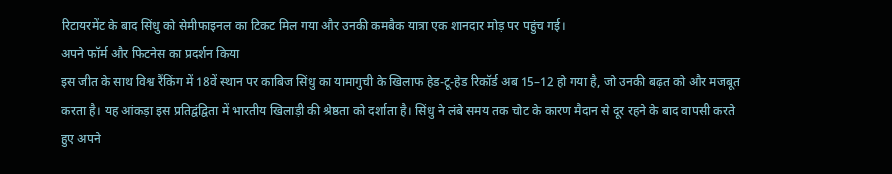रिटायरमेंट के बाद सिंधु को सेमीफाइनल का टिकट मिल गया और उनकी कमबैक यात्रा एक शानदार मोड़ पर पहुंच गई।
अपने फॉर्म और फिटनेस का प्रदर्शन किया
इस जीत के साथ विश्व रैंकिंग में 18वें स्थान पर काबिज सिंधु का यामागुची के खिलाफ हेड-टू-हेड रिकॉर्ड अब 15–12 हो गया है, जो उनकी बढ़त को और मजबूत करता है। यह आंकड़ा इस प्रतिद्वंद्विता में भारतीय खिलाड़ी की श्रेष्ठता को दर्शाता है। सिंधु ने लंबे समय तक चोट के कारण मैदान से दूर रहने के बाद वापसी करते हुए अपने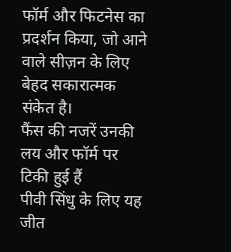फॉर्म और फिटनेस का प्रदर्शन किया, जो आने वाले सीज़न के लिए बेहद सकारात्मक संकेत है।
फैंस की नजरें उनकी लय और फॉर्म पर टिकी हुई हैं
पीवी सिंधु के लिए यह जीत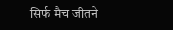सिर्फ मैच जीतने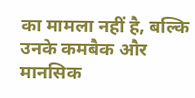का मामला नहीं है, बल्कि उनके कमबैक और मानसिक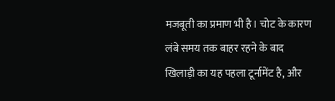मजबूती का प्रमाण भी है। चोट के कारण लंबे समय तक बाहर रहने के बाद खिलाड़ी का यह पहला टूर्नामेंट है, और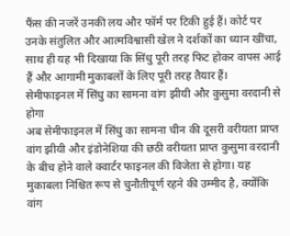फैंस की नजरें उनकी लय और फॉर्म पर टिकी हुई हैं। कोर्ट पर उनके संतुलित और आत्मविश्वासी खेल ने दर्शकों का ध्यान खींचा, साथ ही यह भी दिखाया कि सिंधु पूरी तरह फिट होकर वापस आई हैं और आगामी मुकाबलों के लिए पूरी तरह तैयार हैं।
सेमीफाइनल में सिंधु का सामना वांग झीयी और कुसुमा वरदानी से होगा
अब सेमीफाइनल में सिंधु का सामना चीन की दूसरी वरीयता प्राप्त वांग झीयी और इंडोनेशिया की छठी वरीयता प्राप्त कुसुमा वरदानी के बीच होने वाले क्वार्टर फाइनल की विजेता से होगा। यह मुकाबला निश्चित रूप से चुनौतीपूर्ण रहने की उम्मीद है, क्योंकि वांग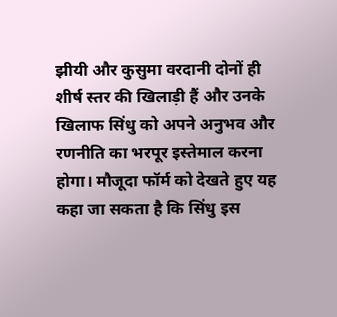झीयी और कुसुमा वरदानी दोनों ही शीर्ष स्तर की खिलाड़ी हैं और उनके खिलाफ सिंधु को अपने अनुभव और रणनीति का भरपूर इस्तेमाल करना होगा। मौजूदा फॉर्म को देखते हुए यह कहा जा सकता है कि सिंधु इस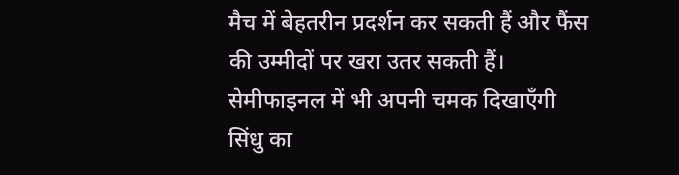मैच में बेहतरीन प्रदर्शन कर सकती हैं और फैंस की उम्मीदों पर खरा उतर सकती हैं।
सेमीफाइनल में भी अपनी चमक दिखाएँगी
सिंधु का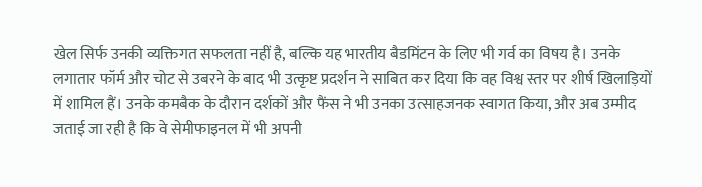खेल सिर्फ उनकी व्यक्तिगत सफलता नहीं है, बल्कि यह भारतीय बैडमिंटन के लिए भी गर्व का विषय है। उनके लगातार फॉर्म और चोट से उबरने के बाद भी उत्कृष्ट प्रदर्शन ने साबित कर दिया कि वह विश्व स्तर पर शीर्ष खिलाड़ियों में शामिल हैं। उनके कमबैक के दौरान दर्शकों और फैंस ने भी उनका उत्साहजनक स्वागत किया, और अब उम्मीद जताई जा रही है कि वे सेमीफाइनल में भी अपनी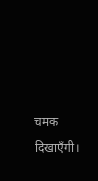चमक दिखाएँगी।